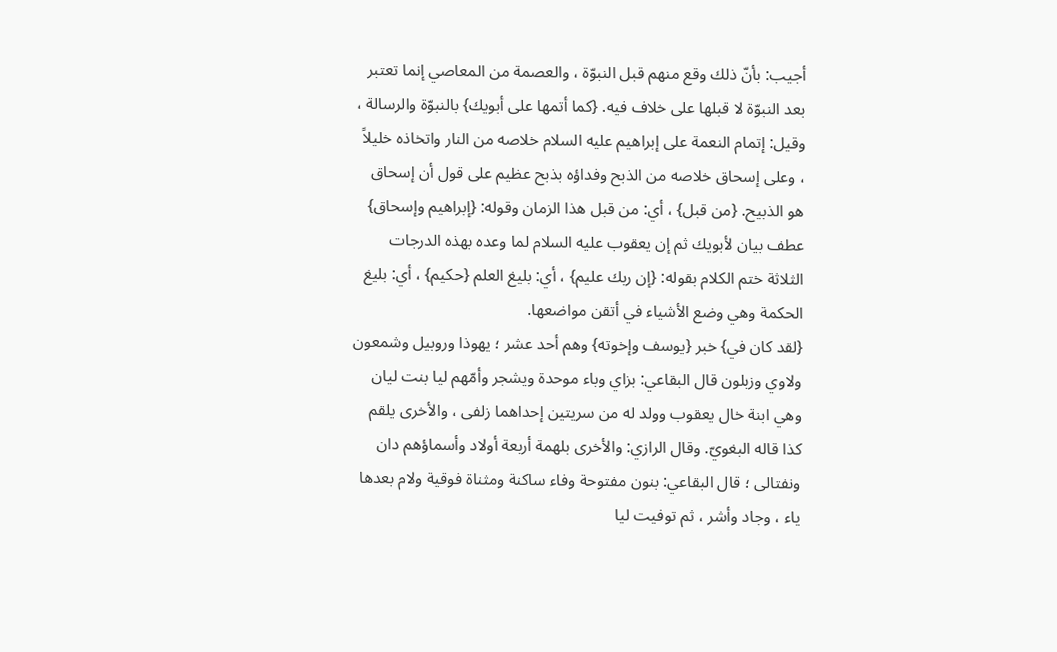أجيب: بأنّ ذلك وقع منهم قبل النبوّة ، والعصمة من المعاصي إنما تعتبر بعد النبوّة لا قبلها على خلاف فيه. {كما أتمها على أبويك} بالنبوّة والرسالة ، وقيل: إتمام النعمة على إبراهيم عليه السلام خلاصه من النار واتخاذه خليلاً ، وعلى إسحاق خلاصه من الذبح وفداؤه بذبح عظيم على قول أن إسحاق هو الذبيح. {من قبل} ، أي: من قبل هذا الزمان وقوله: {إبراهيم وإسحاق} عطف بيان لأبويك ثم إن يعقوب عليه السلام لما وعده بهذه الدرجات الثلاثة ختم الكلام بقوله: {إن ربك عليم} ، أي: بليغ العلم {حكيم} ، أي: بليغ الحكمة وهي وضع الأشياء في أتقن مواضعها.
{لقد كان في} خبر {يوسف وإخوته} وهم أحد عشر ؛ يهوذا وروبيل وشمعون ولاوي وزبلون قال البقاعي: بزاي وباء موحدة ويشجر وأمّهم ليا بنت ليان وهي ابنة خال يعقوب وولد له من سريتين إحداهما زلفى ، والأخرى يلقم كذا قاله البغويّ. وقال الرازي: والأخرى بلهمة أربعة أولاد وأسماؤهم دان ونفتالى ؛ قال البقاعي: بنون مفتوحة وفاء ساكنة ومثناة فوقية ولام بعدها ياء ، وجاد وأشر ، ثم توفيت ليا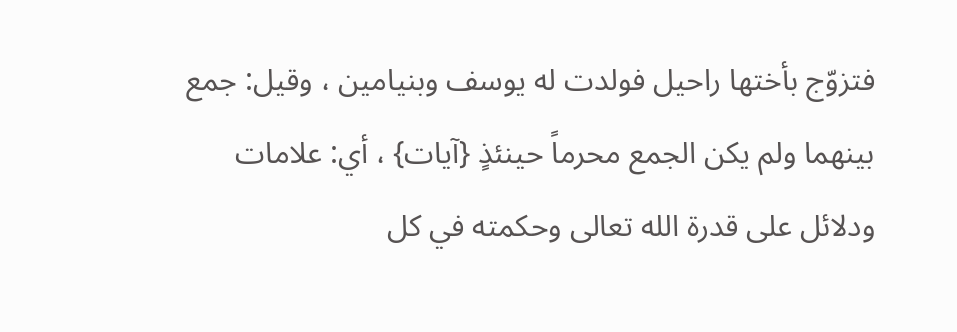فتزوّج بأختها راحيل فولدت له يوسف وبنيامين ، وقيل: جمع بينهما ولم يكن الجمع محرماً حينئذٍ {آيات} ، أي: علامات ودلائل على قدرة الله تعالى وحكمته في كل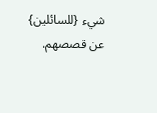شيء {للسائلين} عن قصصهم.